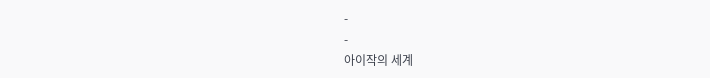-
-
아이작의 세계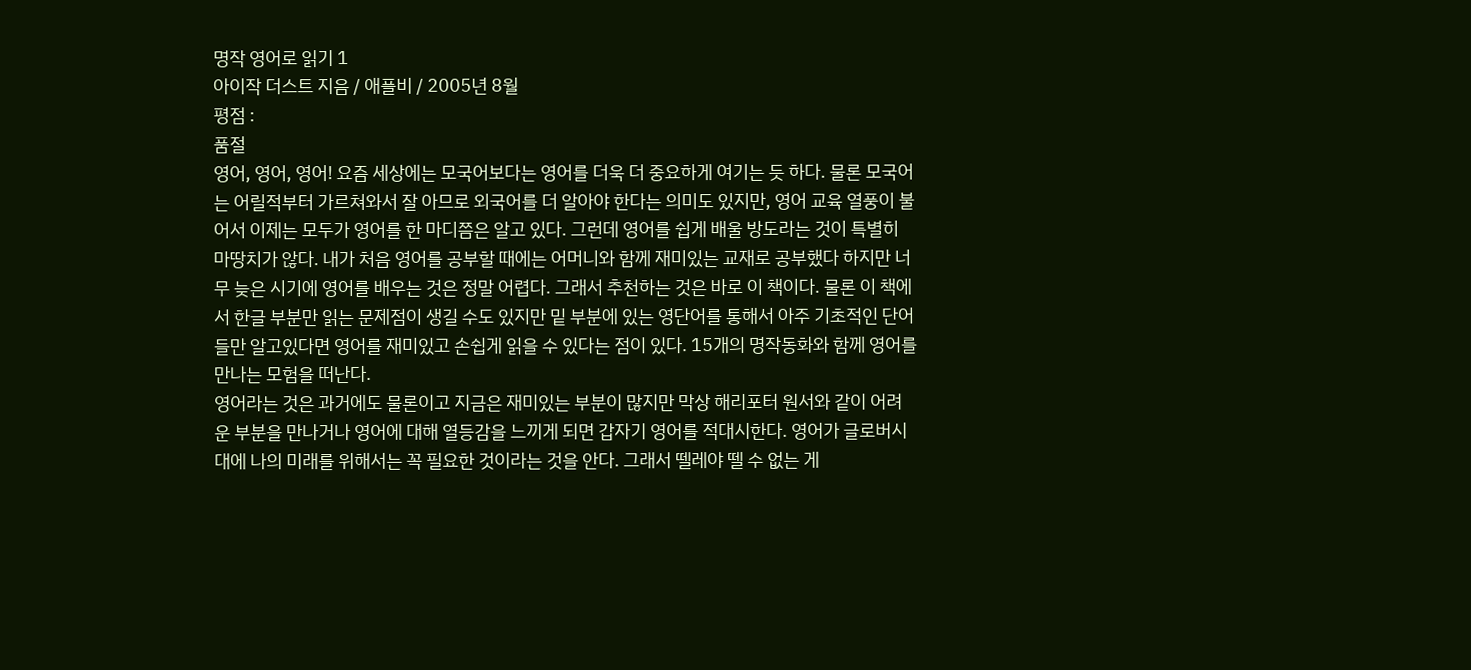명작 영어로 읽기 1
아이작 더스트 지음 / 애플비 / 2005년 8월
평점 :
품절
영어, 영어, 영어! 요즘 세상에는 모국어보다는 영어를 더욱 더 중요하게 여기는 듯 하다. 물론 모국어는 어릴적부터 가르쳐와서 잘 아므로 외국어를 더 알아야 한다는 의미도 있지만, 영어 교육 열풍이 불어서 이제는 모두가 영어를 한 마디쯤은 알고 있다. 그런데 영어를 쉽게 배울 방도라는 것이 특별히 마땅치가 않다. 내가 처음 영어를 공부할 때에는 어머니와 함께 재미있는 교재로 공부했다 하지만 너무 늦은 시기에 영어를 배우는 것은 정말 어렵다. 그래서 추천하는 것은 바로 이 책이다. 물론 이 책에서 한글 부분만 읽는 문제점이 생길 수도 있지만 밑 부분에 있는 영단어를 통해서 아주 기초적인 단어들만 알고있다면 영어를 재미있고 손쉽게 읽을 수 있다는 점이 있다. 15개의 명작동화와 함께 영어를 만나는 모험을 떠난다.
영어라는 것은 과거에도 물론이고 지금은 재미있는 부분이 많지만 막상 해리포터 원서와 같이 어려운 부분을 만나거나 영어에 대해 열등감을 느끼게 되면 갑자기 영어를 적대시한다. 영어가 글로버시대에 나의 미래를 위해서는 꼭 필요한 것이라는 것을 안다. 그래서 뗄레야 뗄 수 없는 게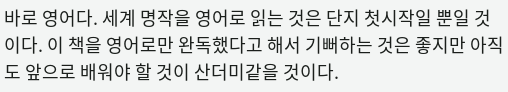바로 영어다. 세계 명작을 영어로 읽는 것은 단지 첫시작일 뿐일 것이다. 이 책을 영어로만 완독했다고 해서 기뻐하는 것은 좋지만 아직도 앞으로 배워야 할 것이 산더미같을 것이다.